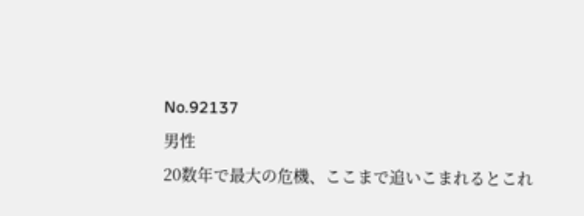No.92137
男性
20数年で最大の危機、ここまで追いこまれるとこれ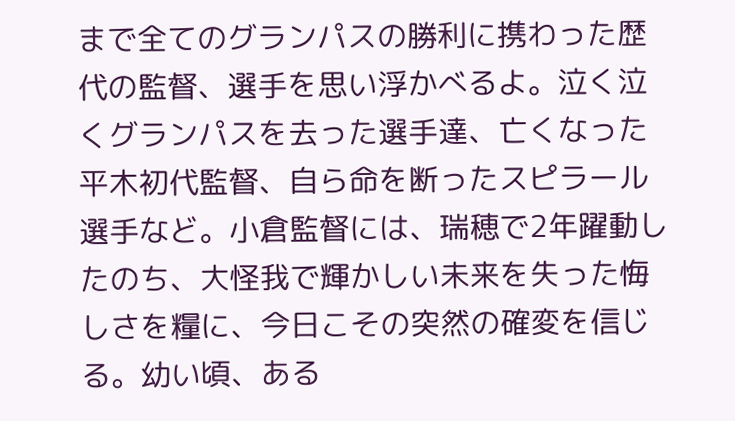まで全てのグランパスの勝利に携わった歴代の監督、選手を思い浮かべるよ。泣く泣くグランパスを去った選手達、亡くなった平木初代監督、自ら命を断ったスピラール選手など。小倉監督には、瑞穂で2年躍動したのち、大怪我で輝かしい未来を失った悔しさを糧に、今日こその突然の確変を信じる。幼い頃、ある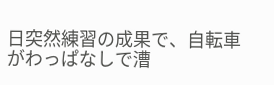日突然練習の成果で、自転車がわっぱなしで漕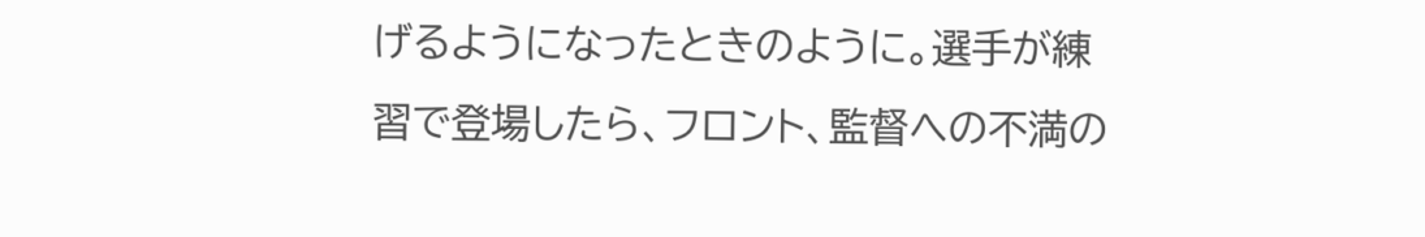げるようになったときのように。選手が練習で登場したら、フロント、監督への不満の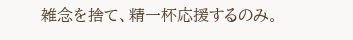雑念を捨て、精一杯応援するのみ。